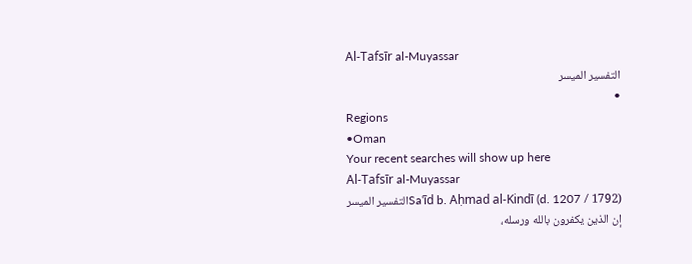Al-Tafsīr al-Muyassar
التفسير الميسر
•
Regions
•Oman
Your recent searches will show up here
Al-Tafsīr al-Muyassar
Saʿīd b. Aḥmad al-Kindī (d. 1207 / 1792)التفسير الميسر
إن الذين يكفرون بالله ورسله،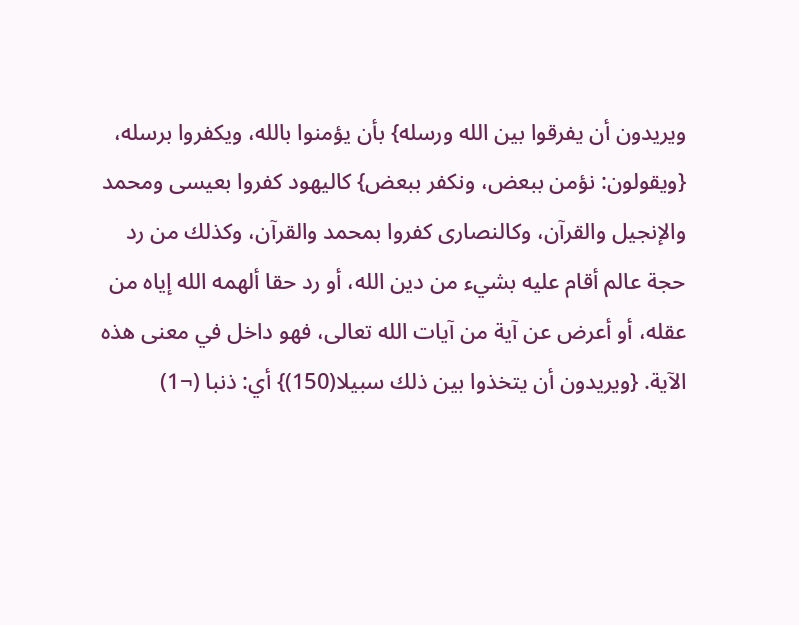ويريدون أن يفرقوا بين الله ورسله} بأن يؤمنوا بالله، ويكفروا برسله، {ويقولون: نؤمن ببعض، ونكفر ببعض} كاليهود كفروا بعيسى ومحمد والإنجيل والقرآن، وكالنصارى كفروا بمحمد والقرآن، وكذلك من رد حجة عالم أقام عليه بشيء من دين الله، أو رد حقا ألهمه الله إياه من عقله، أو أعرض عن آية من آيات الله تعالى، فهو داخل في معنى هذه الآية. {ويريدون أن يتخذوا بين ذلك سبيلا(150)} أي: ذنبا (¬1)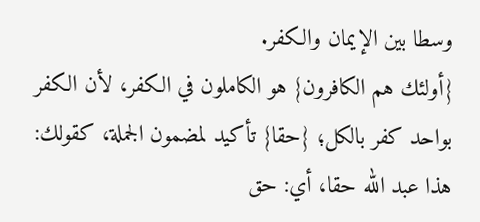وسطا بين الإيمان والكفر.
{أولئك هم الكافرون} هو الكاملون في الكفر، لأن الكفر بواحد كفر بالكل؛ {حقا} تأكيد لمضمون الجملة، كقولك: هذا عبد الله حقا، أي: حق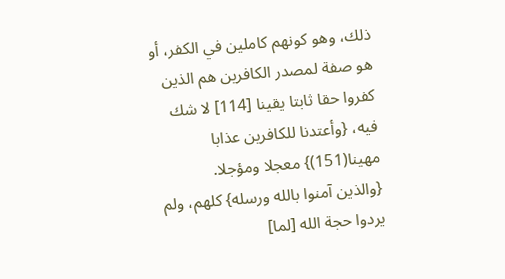ذلك، وهو كونهم كاملين في الكفر، أو هو صفة لمصدر الكافرين هم الذين كفروا حقا ثابتا يقينا [114] لا شك فيه، {وأعتدنا للكافرين عذابا مهينا(151)} معجلا ومؤجلا.
{والذين آمنوا بالله ورسله} كلهم، ولم يردوا حجة الله [لما]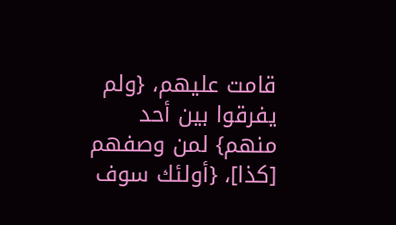قامت عليهم، {ولم يفرقوا بين أحد منهم} لمن وصفهم [كذا]، {أولئك سوف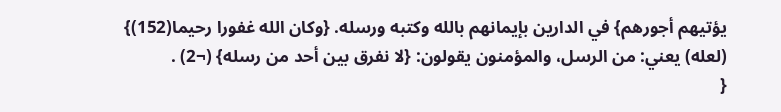يؤتيهم أجورهم} في الدارين بإيمانهم بالله وكتبه ورسله. {وكان الله غفورا رحيما(152)} (لعله) يعني: من الرسل، والمؤمنون يقولون: {لا نفرق بين أحد من رسله} (¬2) .
{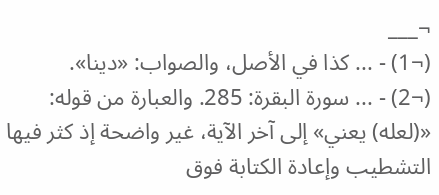¬___
(¬1) - ... كذا في الأصل، والصواب: «دينا».
(¬2) - ... سورة البقرة: 285. والعبارة من قوله: «(لعله) يعني» إلى آخر الآية، غير واضحة إذ كثر فيها التشطيب وإعادة الكتابة فوق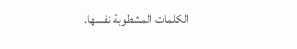الكلمات المشطوبة نفسها.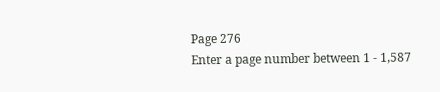Page 276
Enter a page number between 1 - 1,587